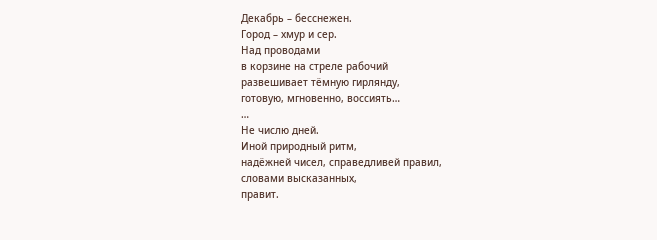Декабрь – бесснежен.
Город – хмур и сер.
Над проводами
в корзине на стреле рабочий
развешивает тёмную гирлянду,
готовую, мгновенно, воссиять…
…
Не числю дней.
Иной природный ритм,
надёжней чисел, справедливей правил,
словами высказанных,
правит.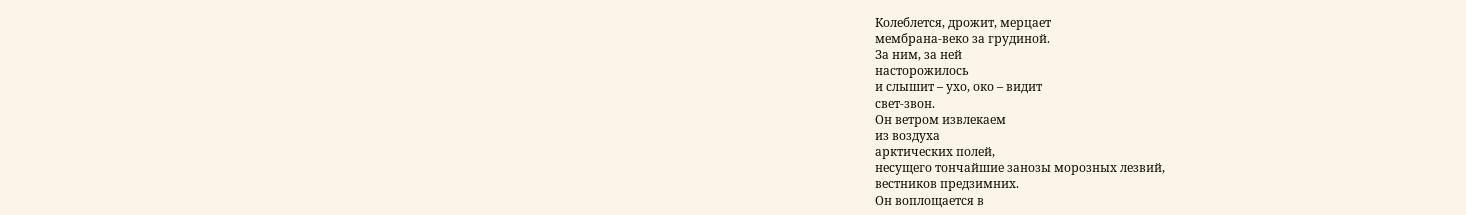Колеблется, дрожит, мерцает
мембрана-веко за грудиной.
За ним, за ней
насторожилось
и слышит – ухо, око – видит
свет-звон.
Он ветром извлекаем
из воздуха
арктических полей,
несущего тончайшие занозы морозных лезвий,
вестников предзимних.
Он воплощается в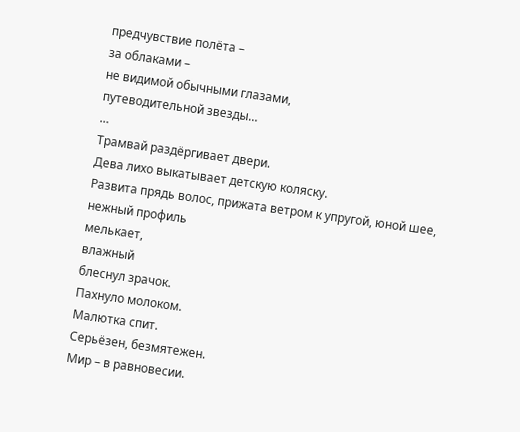предчувствие полёта –
за облаками –
не видимой обычными глазами,
путеводительной звезды…
…
Трамвай раздёргивает двери.
Дева лихо выкатывает детскую коляску.
Развита прядь волос, прижата ветром к упругой, юной шее,
нежный профиль
мелькает,
влажный
блеснул зрачок.
Пахнуло молоком.
Малютка спит.
Серьёзен, безмятежен.
Мир – в равновесии.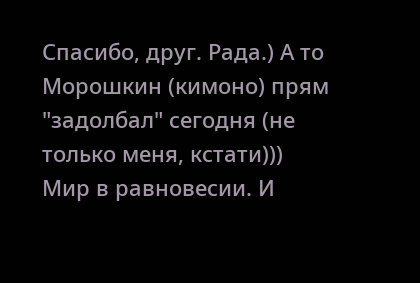Спасибо, друг. Рада.) А то Морошкин (кимоно) прям "задолбал" сегодня (не только меня, кстати)))
Мир в равновесии. И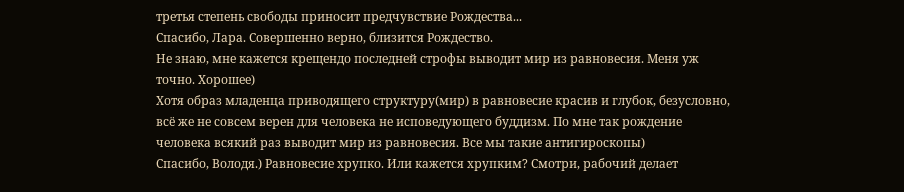третья степень свободы приносит предчувствие Рождества...
Спасибо, Лара. Совершенно верно, близится Рождество.
Не знаю, мне кажется крещендо последней строфы выводит мир из равновесия. Меня уж точно. Хорошее)
Хотя образ младенца приводящего структуру(мир) в равновесие красив и глубок, безусловно, всё же не совсем верен для человека не исповедующего буддизм. По мне так рождение человека всякий раз выводит мир из равновесия. Все мы такие антигироскопы)
Спасибо, Володя.) Равновесие хрупко. Или кажется хрупким? Смотри, рабочий делает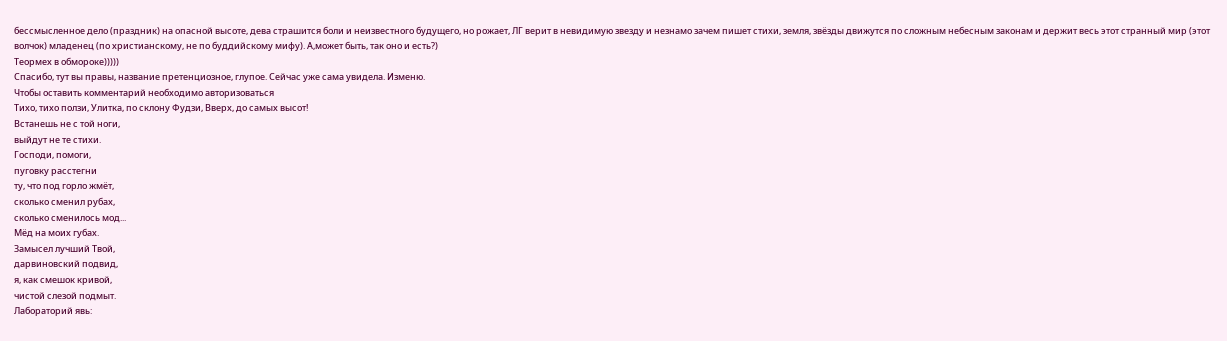бессмысленное дело (праздник) на опасной высоте, дева страшится боли и неизвестного будущего, но рожает, ЛГ верит в невидимую звезду и незнамо зачем пишет стихи, земля, звёзды движутся по сложным небесным законам и держит весь этот странный мир (этот волчок) младенец (по христианскому, не по буддийскому мифу). А,может быть, так оно и есть?)
Теормех в обмороке)))))
Спасибо, тут вы правы, название претенциозное, глупое. Сейчас уже сама увидела. Изменю.
Чтобы оставить комментарий необходимо авторизоваться
Тихо, тихо ползи, Улитка, по склону Фудзи, Вверх, до самых высот!
Встанешь не с той ноги,
выйдут не те стихи.
Господи, помоги,
пуговку расстегни
ту, что под горло жмёт,
сколько сменил рубах,
сколько сменилось мод...
Мёд на моих губах.
Замысел лучший Твой,
дарвиновский подвид,
я, как смешок кривой,
чистой слезой подмыт.
Лабораторий явь: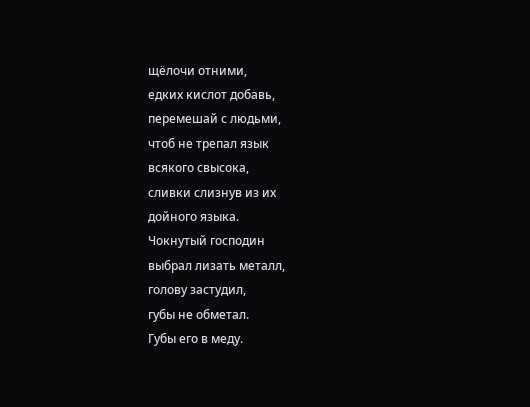щёлочи отними,
едких кислот добавь,
перемешай с людьми,
чтоб не трепал язык
всякого свысока,
сливки слизнув из их
дойного языка.
Чокнутый господин
выбрал лизать металл,
голову застудил,
губы не обметал.
Губы его в меду.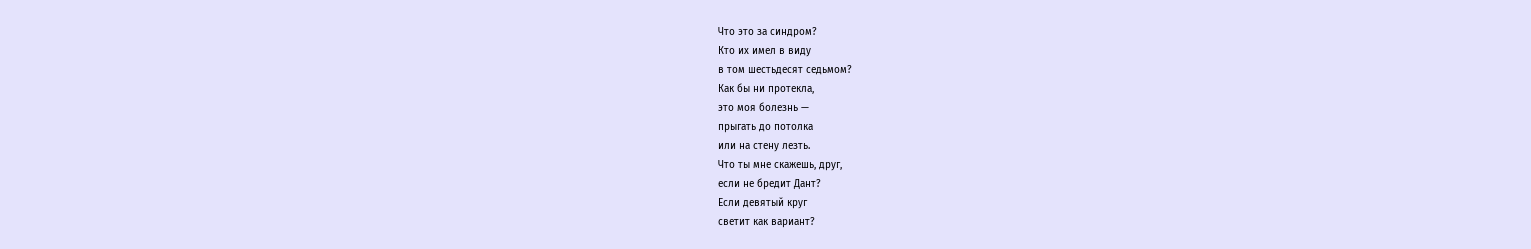Что это за синдром?
Кто их имел в виду
в том шестьдесят седьмом?
Как бы ни протекла,
это моя болезнь —
прыгать до потолка
или на стену лезть.
Что ты мне скажешь, друг,
если не бредит Дант?
Если девятый круг
светит как вариант?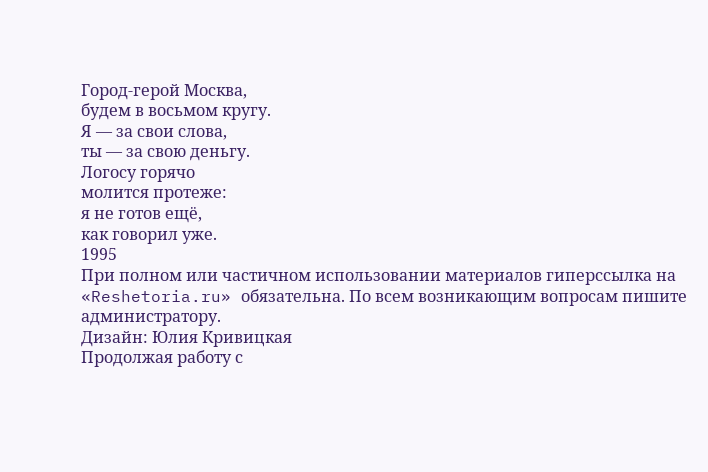Город-герой Москва,
будем в восьмом кругу.
Я — за свои слова,
ты — за свою деньгу.
Логосу горячо
молится протеже:
я не готов ещё,
как говорил уже.
1995
При полном или частичном использовании материалов гиперссылка на «Reshetoria.ru» обязательна. По всем возникающим вопросам пишите администратору.
Дизайн: Юлия Кривицкая
Продолжая работу с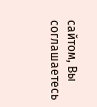сайтом, Вы соглашаетесь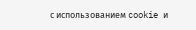с использованием cookie и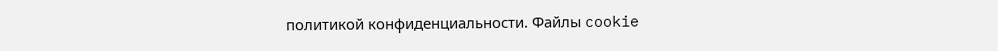политикой конфиденциальности. Файлы cookie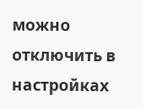можно отключить в настройках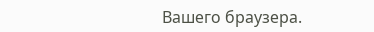Вашего браузера.